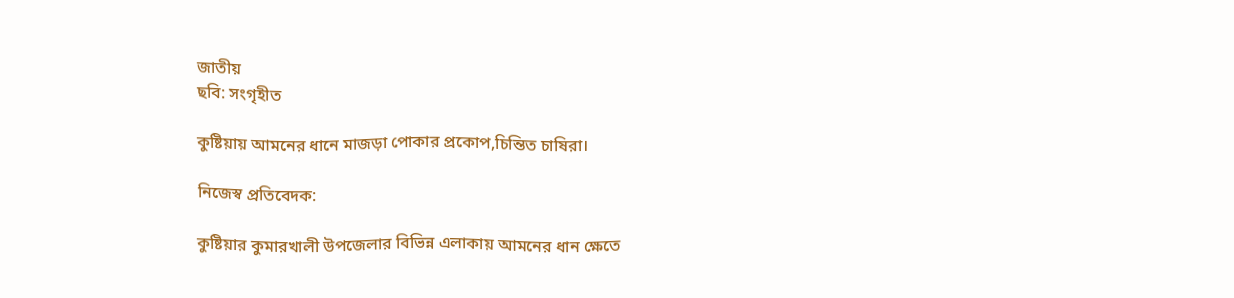জাতীয়
ছবি: সংগৃহীত

কুষ্টিয়ায় আমনের ধানে মাজড়া পোকার প্রকোপ,চিন্তিত চাষিরা।

নিজেস্ব প্রতিবেদক:

কুষ্টিয়ার কুমারখালী উপজেলার বিভিন্ন এলাকায় আমনের ধান ক্ষেতে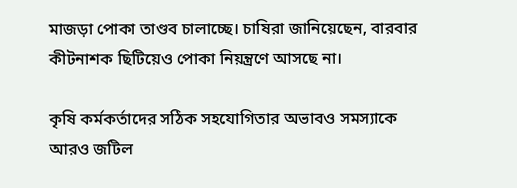মাজড়া পোকা তাণ্ডব চালাচ্ছে। চাষিরা জানিয়েছেন, বারবার কীটনাশক ছিটিয়েও পোকা নিয়ন্ত্রণে আসছে না।

কৃষি কর্মকর্তাদের সঠিক সহযোগিতার অভাবও সমস্যাকে আরও জটিল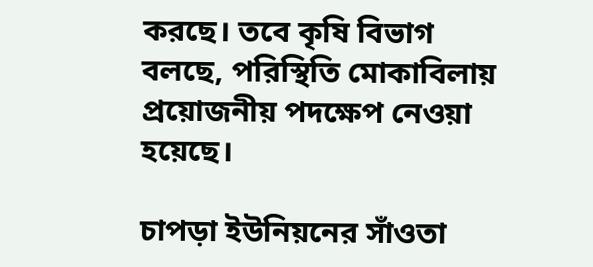করছে। তবে কৃষি বিভাগ বলছে, পরিস্থিতি মোকাবিলায় প্রয়োজনীয় পদক্ষেপ নেওয়া হয়েছে।

চাপড়া ইউনিয়নের সাঁওতা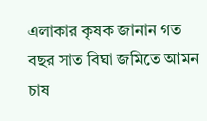এলাকার কৃষক জানান গত বছর সাত বিঘা জমিতে আমন চাষ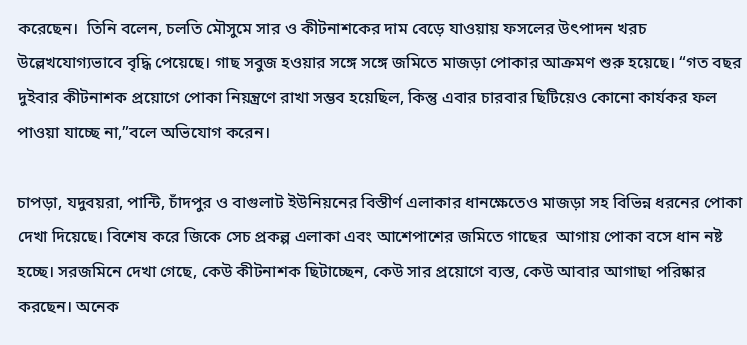করেছেন।  তিনি বলেন, চলতি মৌসুমে সার ও কীটনাশকের দাম বেড়ে যাওয়ায় ফসলের উৎপাদন খরচ উল্লেখযোগ্যভাবে বৃদ্ধি পেয়েছে। গাছ সবুজ হওয়ার সঙ্গে সঙ্গে জমিতে মাজড়া পোকার আক্রমণ শুরু হয়েছে। “গত বছর দুইবার কীটনাশক প্রয়োগে পোকা নিয়ন্ত্রণে রাখা সম্ভব হয়েছিল, কিন্তু এবার চারবার ছিটিয়েও কোনো কার্যকর ফল পাওয়া যাচ্ছে না,”বলে অভিযোগ করেন।

চাপড়া, যদুবয়রা, পান্টি, চাঁদপুর ও বাগুলাট ইউনিয়নের বিস্তীর্ণ এলাকার ধানক্ষেতেও মাজড়া সহ বিভিন্ন ধরনের পোকা দেখা দিয়েছে। বিশেষ করে জিকে সেচ প্রকল্প এলাকা এবং আশেপাশের জমিতে গাছের  আগায় পোকা বসে ধান নষ্ট হচ্ছে। সরজমিনে দেখা গেছে, কেউ কীটনাশক ছিটাচ্ছেন, কেউ সার প্রয়োগে ব্যস্ত, কেউ আবার আগাছা পরিষ্কার করছেন। অনেক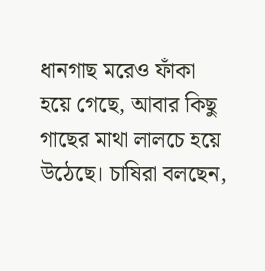ধানগাছ মরেও ফাঁকা হয়ে গেছে, আবার কিছু গাছের মাথা লালচে হয়ে উঠেছে। চাষিরা বলছেন,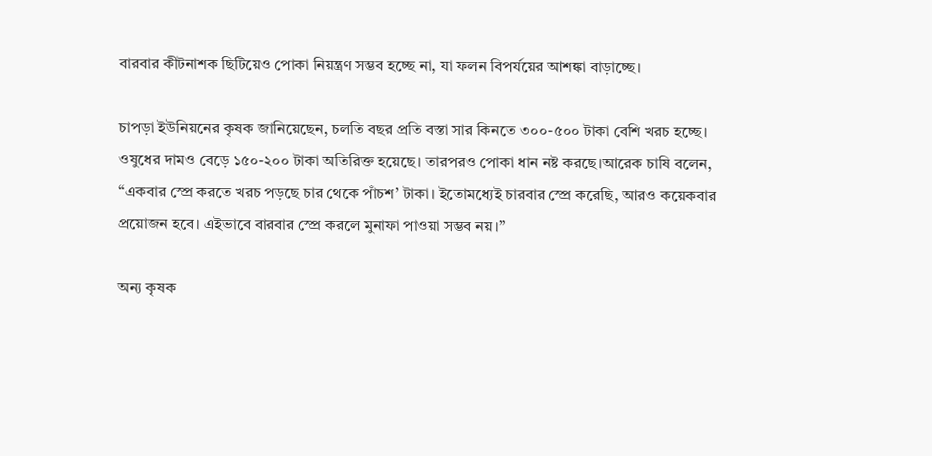বারবার কীটনাশক ছিটিয়েও পোকা নিয়ন্ত্রণ সম্ভব হচ্ছে না, যা ফলন বিপর্যয়ের আশঙ্কা বাড়াচ্ছে।

চাপড়া ইউনিয়নের কৃষক জানিয়েছেন, চলতি বছর প্রতি বস্তা সার কিনতে ৩০০-৫০০ টাকা বেশি খরচ হচ্ছে। ওষুধের দামও বেড়ে ১৫০-২০০ টাকা অতিরিক্ত হয়েছে। তারপরও পোকা ধান নষ্ট করছে।আরেক চাষি বলেন, “একবার স্প্রে করতে খরচ পড়ছে চার থেকে পাঁচশ’ টাকা। ইতোমধ্যেই চারবার স্প্রে করেছি, আরও কয়েকবার প্রয়োজন হবে। এইভাবে বারবার স্প্রে করলে মুনাফা পাওয়া সম্ভব নয়।”

অন্য কৃষক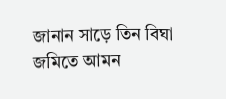জানান সাড়ে তিন বিঘা জমিতে আমন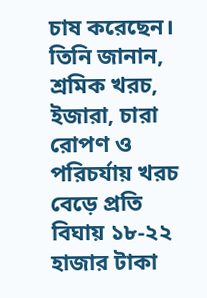চাষ করেছেন। তিনি জানান, শ্রমিক খরচ, ইজারা, চারা রোপণ ও পরিচর্যায় খরচ বেড়ে প্রতি বিঘায় ১৮-২২ হাজার টাকা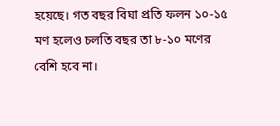হয়েছে। গত বছর বিঘা প্রতি ফলন ১০-১৫ মণ হলেও চলতি বছর তা ৮-১০ মণের বেশি হবে না।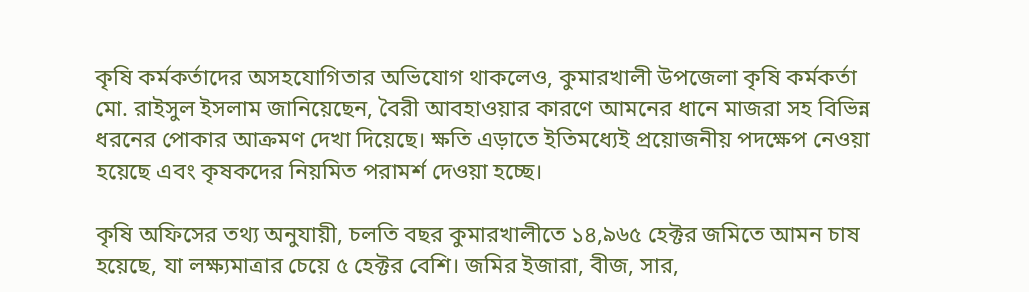কৃষি কর্মকর্তাদের অসহযোগিতার অভিযোগ থাকলেও, কুমারখালী উপজেলা কৃষি কর্মকর্তা মো. রাইসুল ইসলাম জানিয়েছেন, বৈরী আবহাওয়ার কারণে আমনের ধানে মাজরা সহ বিভিন্ন ধরনের পোকার আক্রমণ দেখা দিয়েছে। ক্ষতি এড়াতে ইতিমধ্যেই প্রয়োজনীয় পদক্ষেপ নেওয়া হয়েছে এবং কৃষকদের নিয়মিত পরামর্শ দেওয়া হচ্ছে।

কৃষি অফিসের তথ্য অনুযায়ী, চলতি বছর কুমারখালীতে ১৪,৯৬৫ হেক্টর জমিতে আমন চাষ হয়েছে, যা লক্ষ্যমাত্রার চেয়ে ৫ হেক্টর বেশি। জমির ইজারা, বীজ, সার,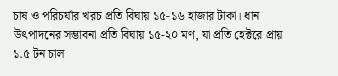চাষ ও পরিচর্যার খরচ প্রতি বিঘায় ১৫-১৬ হাজার টাকা। ধান উৎপাদনের সম্ভাবনা প্রতি বিঘায় ১৫-২০ মণ, যা প্রতি হেক্টরে প্রায় ১.৫ টন চাল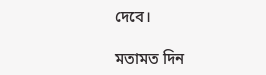দেবে।

মতামত দিন